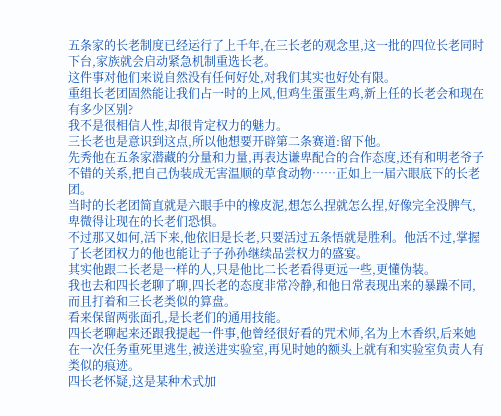五条家的长老制度已经运行了上千年,在三长老的观念里,这一批的四位长老同时下台,家族就会启动紧急机制重选长老。
这件事对他们来说自然没有任何好处,对我们其实也好处有限。
重组长老团固然能让我们占一时的上风,但鸡生蛋蛋生鸡,新上任的长老会和现在有多少区别?
我不是很相信人性,却很肯定权力的魅力。
三长老也是意识到这点,所以他想要开辟第二条赛道:留下他。
先秀他在五条家潜藏的分量和力量,再表达谦卑配合的合作态度,还有和明老爷子不错的关系,把自己伪装成无害温顺的草食动物……正如上一届六眼底下的长老团。
当时的长老团简直就是六眼手中的橡皮泥,想怎么捏就怎么捏,好像完全没脾气,卑微得让现在的长老们恐惧。
不过那又如何,活下来,他依旧是长老,只要活过五条悟就是胜利。他活不过,掌握了长老团权力的他也能让子子孙孙继续品尝权力的盛宴。
其实他跟二长老是一样的人,只是他比二长老看得更远一些,更懂伪装。
我也去和四长老聊了聊,四长老的态度非常冷静,和他日常表现出来的暴躁不同,而且打着和三长老类似的算盘。
看来保留两张面孔,是长老们的通用技能。
四长老聊起来还跟我提起一件事,他曾经很好看的咒术师,名为上木香织,后来她在一次任务重死里逃生,被送进实验室,再见时她的额头上就有和实验室负责人有类似的痕迹。
四长老怀疑,这是某种术式加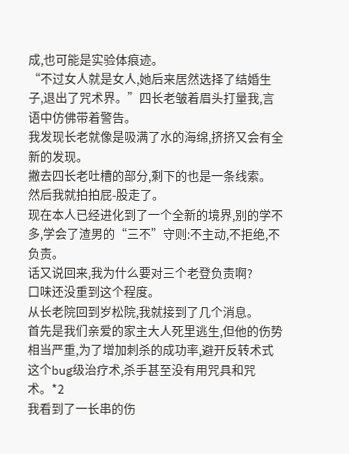成,也可能是实验体痕迹。
“不过女人就是女人,她后来居然选择了结婚生子,退出了咒术界。”四长老皱着眉头打量我,言语中仿佛带着警告。
我发现长老就像是吸满了水的海绵,挤挤又会有全新的发现。
撇去四长老吐槽的部分,剩下的也是一条线索。
然后我就拍拍屁-股走了。
现在本人已经进化到了一个全新的境界,别的学不多,学会了渣男的“三不”守则:不主动,不拒绝,不负责。
话又说回来,我为什么要对三个老登负责啊?
口味还没重到这个程度。
从长老院回到岁松院,我就接到了几个消息。
首先是我们亲爱的家主大人死里逃生,但他的伤势相当严重,为了增加刺杀的成功率,避开反转术式这个bug级治疗术,杀手甚至没有用咒具和咒术。*2
我看到了一长串的伤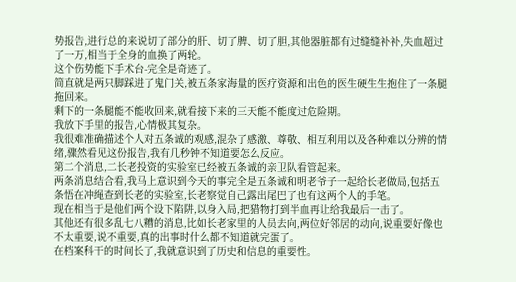势报告,进行总的来说切了部分的肝、切了脾、切了胆,其他器脏都有过缝缝补补,失血超过了一万,相当于全身的血换了两轮。
这个伤势能下手术台-完全是奇迹了。
简直就是两只脚踩进了鬼门关,被五条家海量的医疗资源和出色的医生硬生生抱住了一条腿拖回来。
剩下的一条腿能不能收回来,就看接下来的三天能不能度过危险期。
我放下手里的报告,心情极其复杂。
我很难准确描述个人对五条诚的观感,混杂了感激、尊敬、相互利用以及各种难以分辨的情绪,骤然看见这份报告,我有几秒钟不知道要怎么反应。
第二个消息,二长老投资的实验室已经被五条诚的亲卫队看管起来。
两条消息结合看,我马上意识到今天的事完全是五条诚和明老爷子一起给长老做局,包括五条悟在冲绳查到长老的实验室,长老察觉自己露出尾巴了也有这两个人的手笔。
现在相当于是他们两个设下陷阱,以身入局,把猎物打到半血再让给我最后一击了。
其他还有很多乱七八糟的消息,比如长老家里的人员去向,两位好邻居的动向,说重要好像也不太重要,说不重要,真的出事时什么都不知道就完蛋了。
在档案科干的时间长了,我就意识到了历史和信息的重要性。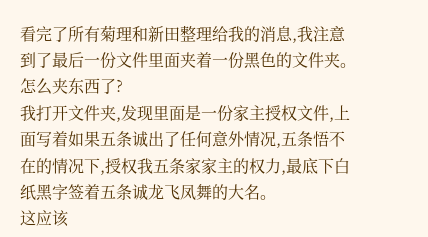看完了所有菊理和新田整理给我的消息,我注意到了最后一份文件里面夹着一份黑色的文件夹。
怎么夹东西了?
我打开文件夹,发现里面是一份家主授权文件,上面写着如果五条诚出了任何意外情况,五条悟不在的情况下,授权我五条家家主的权力,最底下白纸黑字签着五条诚龙飞凤舞的大名。
这应该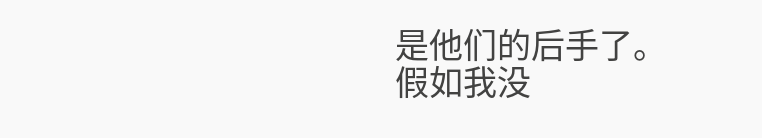是他们的后手了。
假如我没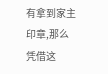有拿到家主印章,那么凭借这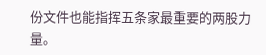份文件也能指挥五条家最重要的两股力量。